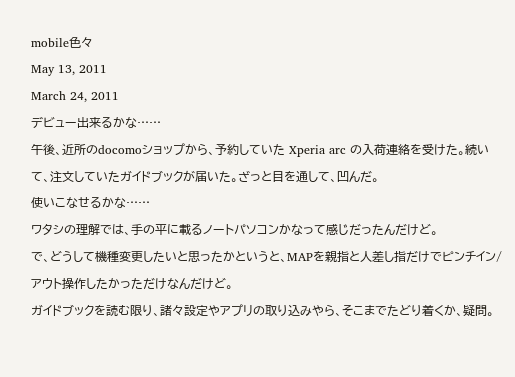mobile色々
May 13, 2011
March 24, 2011
デビュー出来るかな……
午後、近所のdocomoショップから、予約していた Xperia arc の入荷連絡を受けた。続いて、注文していたガイドブックが届いた。ざっと目を通して、凹んだ。
使いこなせるかな……
ワタシの理解では、手の平に載るノートパソコンかなって感じだったんだけど。
で、どうして機種変更したいと思ったかというと、MAPを親指と人差し指だけでピンチイン/アウト操作したかっただけなんだけど。
ガイドブックを読む限り、諸々設定やアプリの取り込みやら、そこまでたどり着くか、疑問。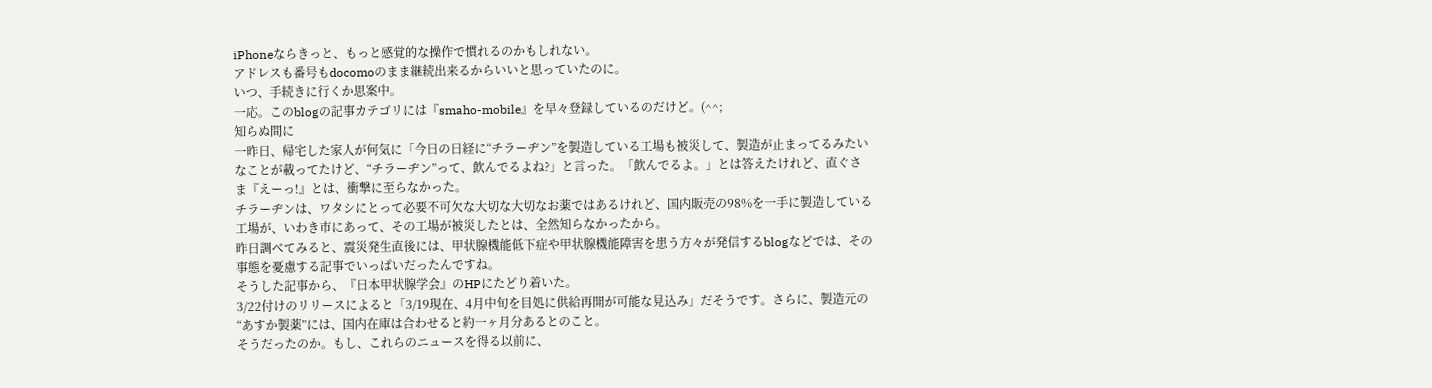iPhoneならきっと、もっと感覚的な操作で慣れるのかもしれない。
アドレスも番号もdocomoのまま継続出来るからいいと思っていたのに。
いつ、手続きに行くか思案中。
一応。このblogの記事カテゴリには『smaho-mobile』を早々登録しているのだけど。(^^;
知らぬ間に
一昨日、帰宅した家人が何気に「今日の日経に“チラーヂン”を製造している工場も被災して、製造が止まってるみたいなことが載ってたけど、“チラーヂン”って、飲んでるよね?」と言った。「飲んでるよ。」とは答えたけれど、直ぐさま『えーっ!』とは、衝撃に至らなかった。
チラーヂンは、ワタシにとって必要不可欠な大切な大切なお薬ではあるけれど、国内販売の98%を一手に製造している工場が、いわき市にあって、その工場が被災したとは、全然知らなかったから。
昨日調べてみると、震災発生直後には、甲状腺機能低下症や甲状腺機能障害を患う方々が発信するblogなどでは、その事態を憂慮する記事でいっぱいだったんですね。
そうした記事から、『日本甲状腺学会』のHPにたどり着いた。
3/22付けのリリースによると「3/19現在、4月中旬を目処に供給再開が可能な見込み」だそうです。さらに、製造元の“あすか製薬”には、国内在庫は合わせると約一ヶ月分あるとのこと。
そうだったのか。もし、これらのニュースを得る以前に、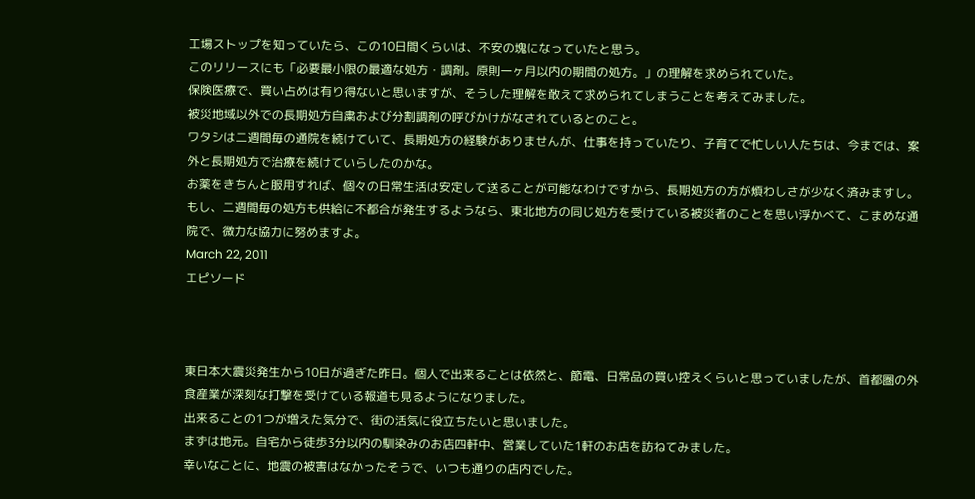工場ストップを知っていたら、この10日間くらいは、不安の塊になっていたと思う。
このリリースにも「必要最小限の最適な処方・調剤。原則一ヶ月以内の期間の処方。」の理解を求められていた。
保険医療で、買い占めは有り得ないと思いますが、そうした理解を敢えて求められてしまうことを考えてみました。
被災地域以外での長期処方自粛および分割調剤の呼びかけがなされているとのこと。
ワタシは二週間毎の通院を続けていて、長期処方の経験がありませんが、仕事を持っていたり、子育てで忙しい人たちは、今までは、案外と長期処方で治療を続けていらしたのかな。
お薬をきちんと服用すれば、個々の日常生活は安定して送ることが可能なわけですから、長期処方の方が煩わしさが少なく済みますし。
もし、二週間毎の処方も供給に不都合が発生するようなら、東北地方の同じ処方を受けている被災者のことを思い浮かべて、こまめな通院で、微力な協力に努めますよ。
March 22, 2011
エピソード



東日本大震災発生から10日が過ぎた昨日。個人で出来ることは依然と、節電、日常品の買い控えくらいと思っていましたが、首都圏の外食産業が深刻な打撃を受けている報道も見るようになりました。
出来ることの1つが増えた気分で、街の活気に役立ちたいと思いました。
まずは地元。自宅から徒歩3分以内の馴染みのお店四軒中、営業していた1軒のお店を訪ねてみました。
幸いなことに、地震の被害はなかったそうで、いつも通りの店内でした。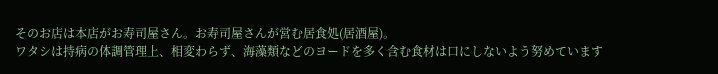そのお店は本店がお寿司屋さん。お寿司屋さんが営む居食処(居酒屋)。
ワタシは持病の体調管理上、相変わらず、海藻類などのヨードを多く含む食材は口にしないよう努めています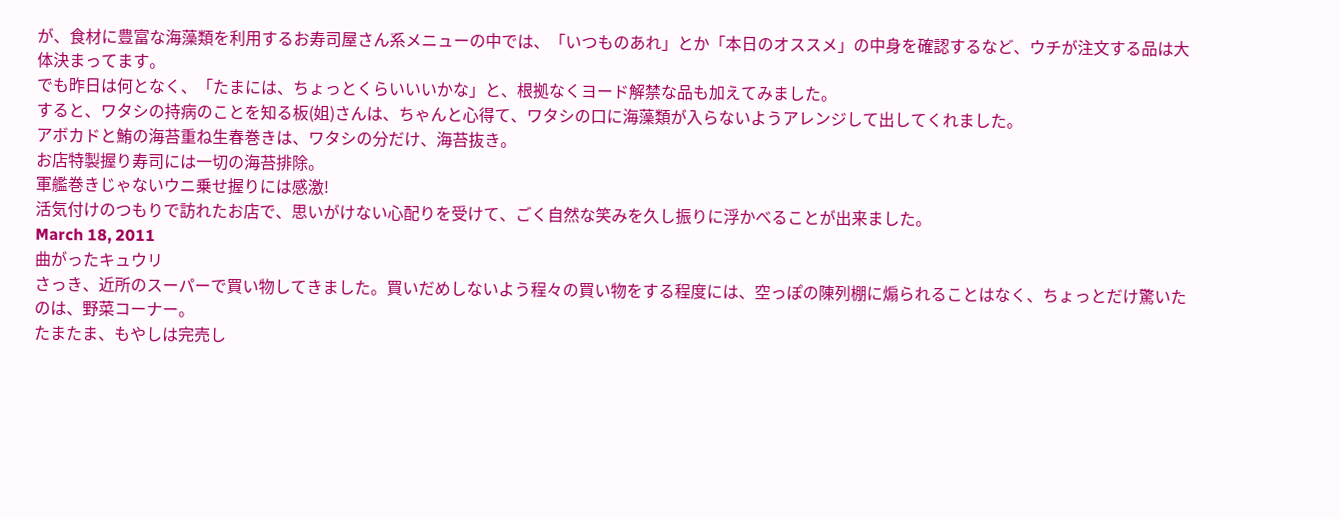が、食材に豊富な海藻類を利用するお寿司屋さん系メニューの中では、「いつものあれ」とか「本日のオススメ」の中身を確認するなど、ウチが注文する品は大体決まってます。
でも昨日は何となく、「たまには、ちょっとくらいいいかな」と、根拠なくヨード解禁な品も加えてみました。
すると、ワタシの持病のことを知る板(姐)さんは、ちゃんと心得て、ワタシの口に海藻類が入らないようアレンジして出してくれました。
アボカドと鮪の海苔重ね生春巻きは、ワタシの分だけ、海苔抜き。
お店特製握り寿司には一切の海苔排除。
軍艦巻きじゃないウニ乗せ握りには感激!
活気付けのつもりで訪れたお店で、思いがけない心配りを受けて、ごく自然な笑みを久し振りに浮かべることが出来ました。
March 18, 2011
曲がったキュウリ
さっき、近所のスーパーで買い物してきました。買いだめしないよう程々の買い物をする程度には、空っぽの陳列棚に煽られることはなく、ちょっとだけ驚いたのは、野菜コーナー。
たまたま、もやしは完売し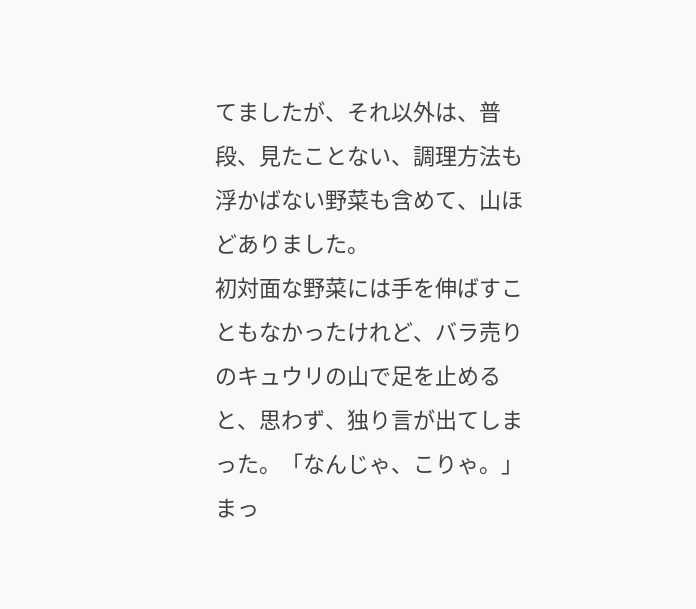てましたが、それ以外は、普段、見たことない、調理方法も浮かばない野菜も含めて、山ほどありました。
初対面な野菜には手を伸ばすこともなかったけれど、バラ売りのキュウリの山で足を止めると、思わず、独り言が出てしまった。「なんじゃ、こりゃ。」
まっ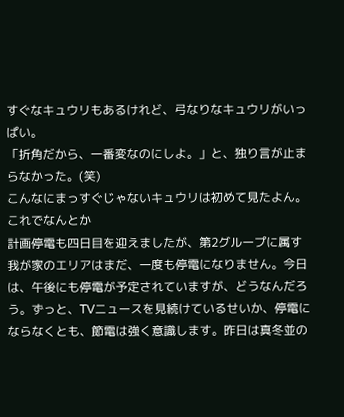すぐなキュウリもあるけれど、弓なりなキュウリがいっぱい。
「折角だから、一番変なのにしよ。」と、独り言が止まらなかった。(笑)
こんなにまっすぐじゃないキュウリは初めて見たよん。
これでなんとか
計画停電も四日目を迎えましたが、第2グループに属す我が家のエリアはまだ、一度も停電になりません。今日は、午後にも停電が予定されていますが、どうなんだろう。ずっと、TVニュースを見続けているせいか、停電にならなくとも、節電は強く意識します。昨日は真冬並の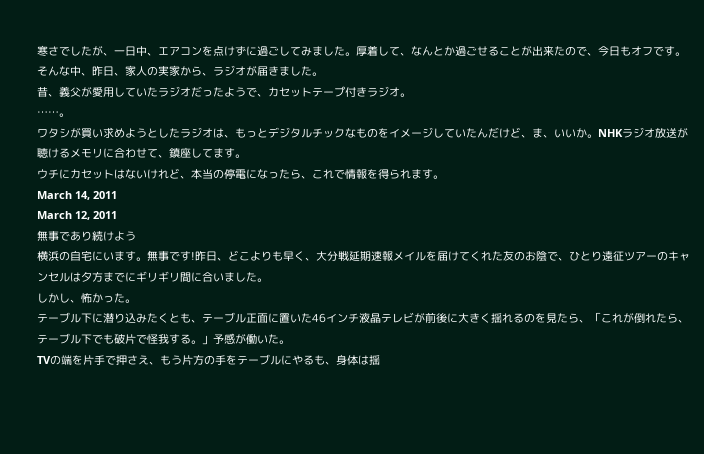寒さでしたが、一日中、エアコンを点けずに過ごしてみました。厚着して、なんとか過ごせることが出来たので、今日もオフです。
そんな中、昨日、家人の実家から、ラジオが届きました。
昔、義父が愛用していたラジオだったようで、カセットテープ付きラジオ。
……。
ワタシが買い求めようとしたラジオは、もっとデジタルチックなものをイメージしていたんだけど、ま、いいか。NHKラジオ放送が聴けるメモリに合わせて、鎮座してます。
ウチにカセットはないけれど、本当の停電になったら、これで情報を得られます。
March 14, 2011
March 12, 2011
無事であり続けよう
横浜の自宅にいます。無事です!昨日、どこよりも早く、大分戦延期速報メイルを届けてくれた友のお陰で、ひとり遠征ツアーのキャンセルは夕方までにギリギリ間に合いました。
しかし、怖かった。
テーブル下に潜り込みたくとも、テーブル正面に置いた46インチ液晶テレビが前後に大きく揺れるのを見たら、「これが倒れたら、テーブル下でも破片で怪我する。」予感が働いた。
TVの端を片手で押さえ、もう片方の手をテーブルにやるも、身体は揺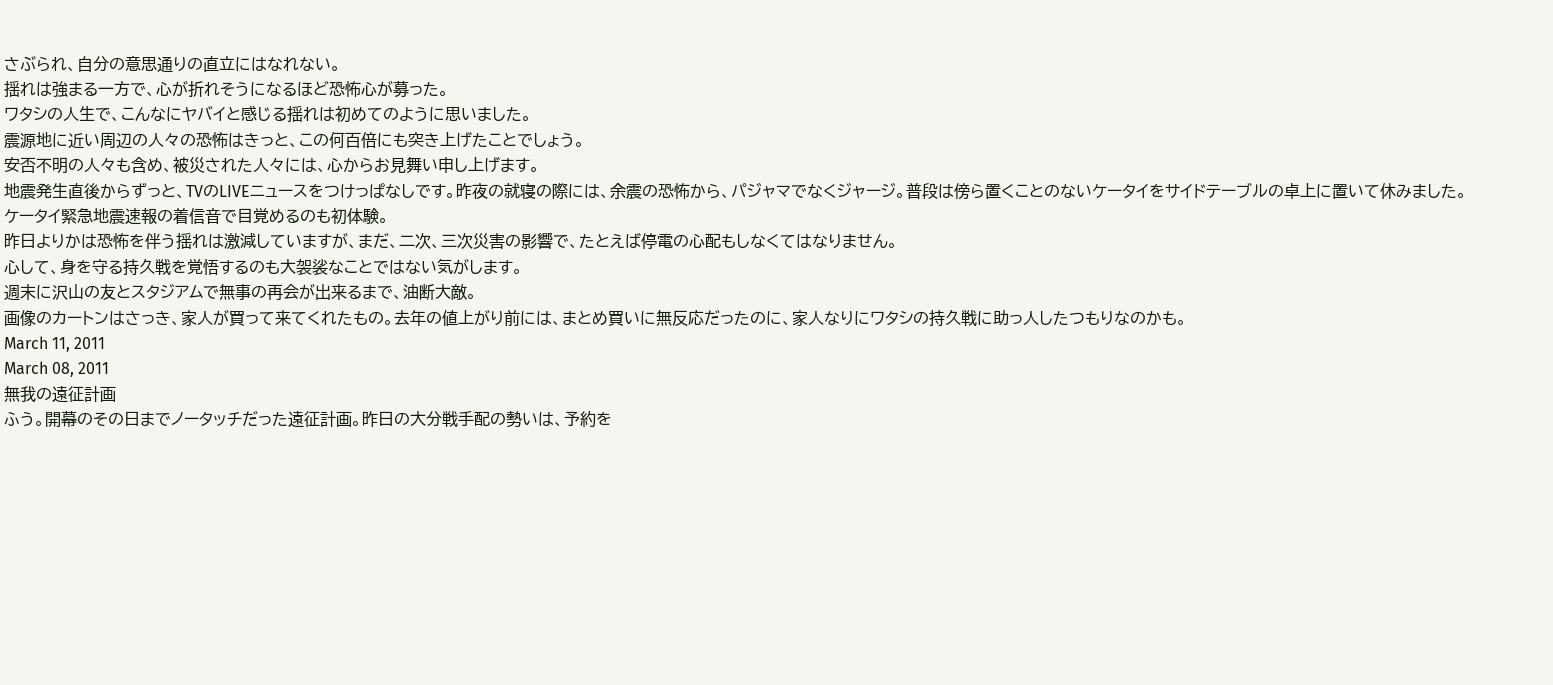さぶられ、自分の意思通りの直立にはなれない。
揺れは強まる一方で、心が折れそうになるほど恐怖心が募った。
ワタシの人生で、こんなにヤバイと感じる揺れは初めてのように思いました。
震源地に近い周辺の人々の恐怖はきっと、この何百倍にも突き上げたことでしょう。
安否不明の人々も含め、被災された人々には、心からお見舞い申し上げます。
地震発生直後からずっと、TVのLIVEニュースをつけっぱなしです。昨夜の就寝の際には、余震の恐怖から、パジャマでなくジャージ。普段は傍ら置くことのないケータイをサイドテーブルの卓上に置いて休みました。
ケータイ緊急地震速報の着信音で目覚めるのも初体験。
昨日よりかは恐怖を伴う揺れは激減していますが、まだ、二次、三次災害の影響で、たとえば停電の心配もしなくてはなりません。
心して、身を守る持久戦を覚悟するのも大袈裟なことではない気がします。
週末に沢山の友とスタジアムで無事の再会が出来るまで、油断大敵。
画像のカートンはさっき、家人が買って来てくれたもの。去年の値上がり前には、まとめ買いに無反応だったのに、家人なりにワタシの持久戦に助っ人したつもりなのかも。
March 11, 2011
March 08, 2011
無我の遠征計画
ふう。開幕のその日までノータッチだった遠征計画。昨日の大分戦手配の勢いは、予約を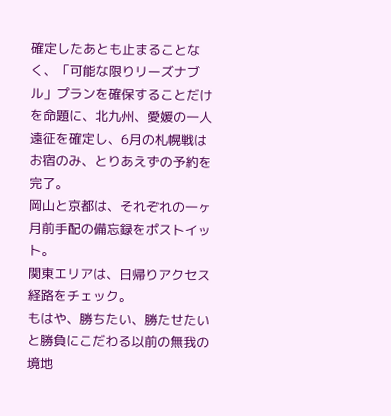確定したあとも止まることなく、「可能な限りリーズナブル」プランを確保することだけを命題に、北九州、愛媛の一人遠征を確定し、6月の札幌戦はお宿のみ、とりあえずの予約を完了。
岡山と京都は、それぞれの一ヶ月前手配の備忘録をポストイット。
関東エリアは、日帰りアクセス経路をチェック。
もはや、勝ちたい、勝たせたいと勝負にこだわる以前の無我の境地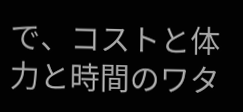で、コストと体力と時間のワタ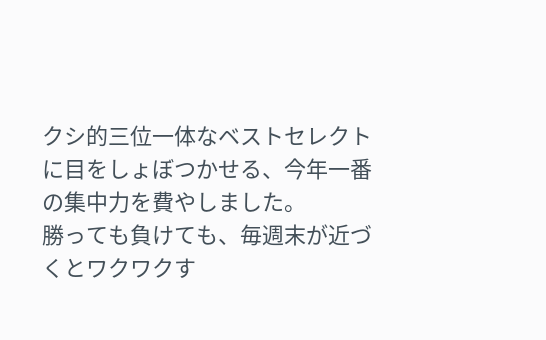クシ的三位一体なベストセレクトに目をしょぼつかせる、今年一番の集中力を費やしました。
勝っても負けても、毎週末が近づくとワクワクす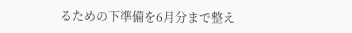るための下準備を6月分まで整え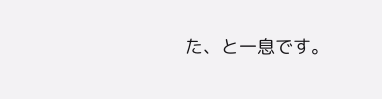た、と一息です。